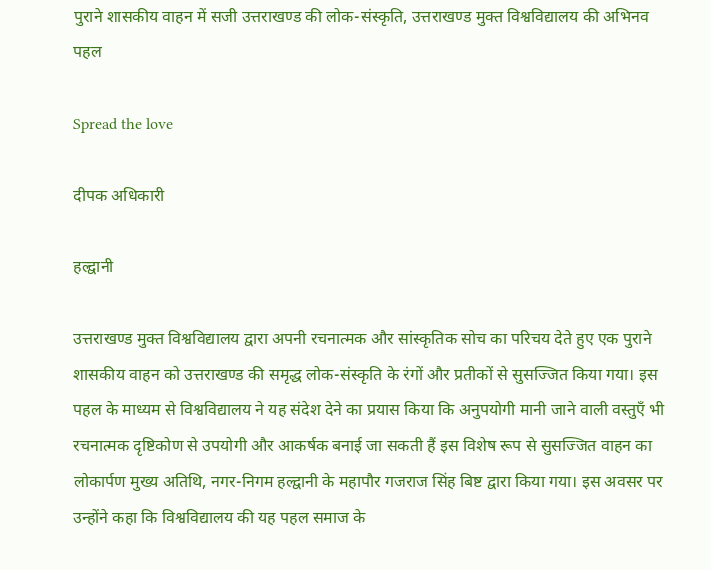पुराने शासकीय वाहन में सजी उत्तराखण्ड की लोक-संस्कृति, उत्तराखण्ड मुक्त विश्वविद्यालय की अभिनव पहल

Spread the love

दीपक अधिकारी

हल्द्वानी

उत्तराखण्ड मुक्त विश्वविद्यालय द्वारा अपनी रचनात्मक और सांस्कृतिक सोच का परिचय देते हुए एक पुराने शासकीय वाहन को उत्तराखण्ड की समृद्ध लोक-संस्कृति के रंगों और प्रतीकों से सुसज्जित किया गया। इस पहल के माध्यम से विश्वविद्यालय ने यह संदेश देने का प्रयास किया कि अनुपयोगी मानी जाने वाली वस्तुएँ भी रचनात्मक दृष्टिकोण से उपयोगी और आकर्षक बनाई जा सकती हैं इस विशेष रूप से सुसज्जित वाहन का लोकार्पण मुख्य अतिथि, नगर-निगम हल्द्वानी के महापौर गजराज सिंह बिष्ट द्वारा किया गया। इस अवसर पर उन्होंने कहा कि विश्वविद्यालय की यह पहल समाज के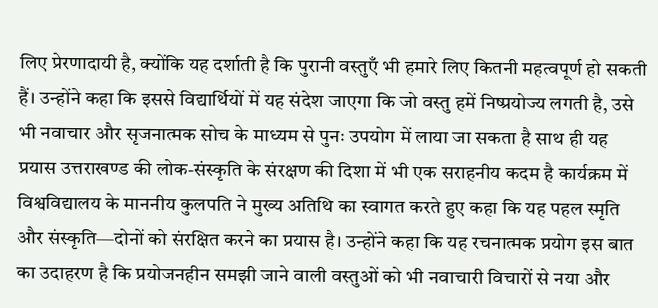लिए प्रेरणादायी है, क्योंकि यह दर्शाती है कि पुरानी वस्तुएँ भी हमारे लिए कितनी महत्वपूर्ण हो सकती हैं। उन्होंने कहा कि इससे विद्यार्थियों में यह संदेश जाएगा कि जो वस्तु हमें निष्प्रयोज्य लगती है, उसे भी नवाचार और सृजनात्मक सोच के माध्यम से पुनः उपयोग में लाया जा सकता है साथ ही यह प्रयास उत्तराखण्ड की लोक-संस्कृति के संरक्षण की दिशा में भी एक सराहनीय कदम है कार्यक्रम में विश्वविद्यालय के माननीय कुलपति ने मुख्य अतिथि का स्वागत करते हुए कहा कि यह पहल स्मृति और संस्कृति—दोनों को संरक्षित करने का प्रयास है। उन्होंने कहा कि यह रचनात्मक प्रयोग इस बात का उदाहरण है कि प्रयोजनहीन समझी जाने वाली वस्तुओं को भी नवाचारी विचारों से नया और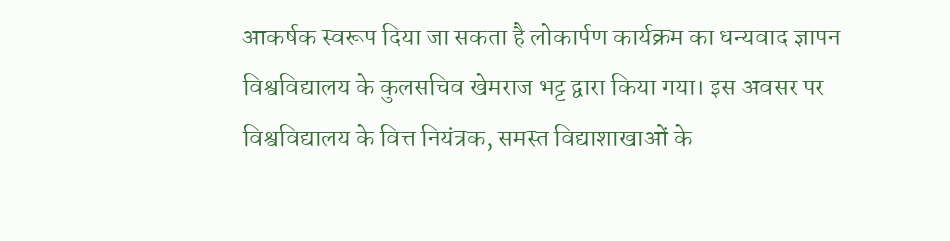आकर्षक स्वरूप दिया जा सकता है लोकार्पण कार्यक्रम का धन्यवाद ज्ञापन विश्वविद्यालय के कुलसचिव खेमराज भट्ट द्वारा किया गया। इस अवसर पर विश्वविद्यालय के वित्त नियंत्रक, समस्त विद्याशाखाओं के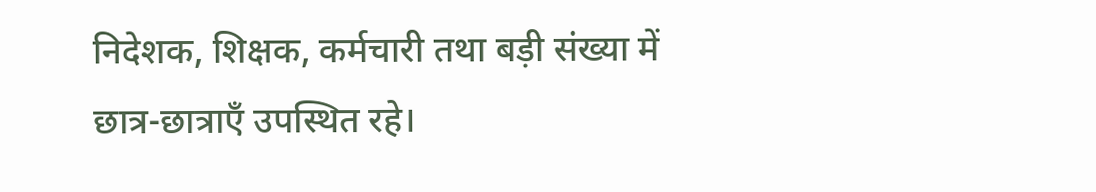निदेशक, शिक्षक, कर्मचारी तथा बड़ी संख्या में छात्र-छात्राएँ उपस्थित रहे।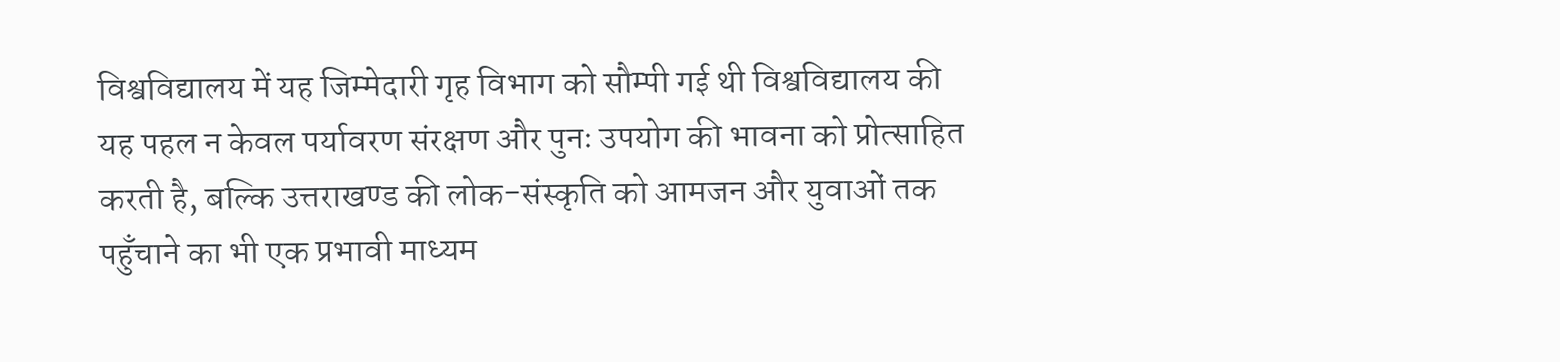विश्वविद्यालय में यह जिम्मेदारी गृह विभाग को सौम्पी गई थी विश्वविद्यालय की यह पहल न केवल पर्यावरण संरक्षण और पुनः उपयोग की भावना को प्रोत्साहित करती है, बल्कि उत्तराखण्ड की लोक-संस्कृति को आमजन और युवाओं तक पहुँचाने का भी एक प्रभावी माध्यम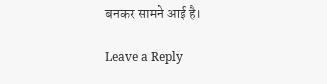बनकर सामने आई है।

Leave a Reply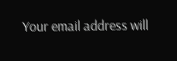Your email address will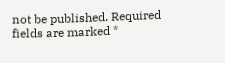not be published. Required fields are marked *